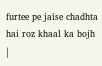furtee pe jaise chadhta hai roz khaal ka bojh |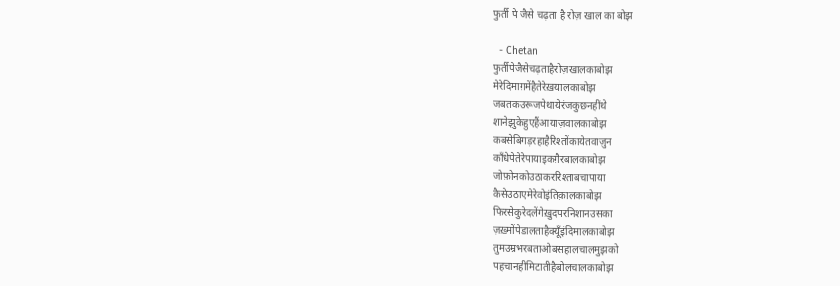फुर्ती पे जैसे चढ़ता है रोज़ खाल का बोझ

  - Chetan
फुर्तीपेजैसेचढ़ताहैरोज़खालकाबोझ
मेरेदिमाग़मेंहैतेरेख़यालकाबोझ
जबतकउरूजपेथायेरंजकुछनहींथे
शानेझुकेहुएहैंआयाज़वालकाबोझ
कबसेबिगड़रहाहैरिश्तोंकायेतवाज़ुन
काँधेपेतेरेपायाइकग़ैरबालकाबोझ
जोफ़ोनकोउठाकररिश्ताबचापाया
कैसेउठाएमेरेवोइंतिक़ालकाबोझ
फिरसेकुरेदलेंगेख़ुदपरनिशानउसका
ज़ख़्मोंपेडालताहैक्यूँइंदिमालकाबोझ
तुमउम्रभरबताओबसहालचालमुझको
पहचानहीमिटातीहैबोलचालकाबोझ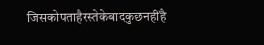जिसकोपताहैरस्तेकेबादकुछनहींहै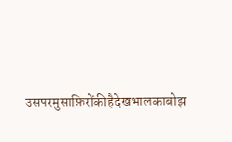उसपरमुसाफ़िरोंकीहैदेखभालकाबोझ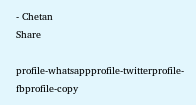- Chetan
Share

profile-whatsappprofile-twitterprofile-fbprofile-copy